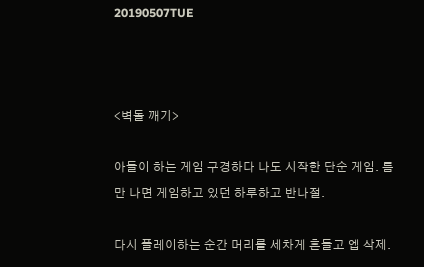20190507TUE



<벽돌 깨기>

아들이 하는 게임 구경하다 나도 시작한 단순 게임. 틈만 나면 게임하고 있던 하루하고 반나절.

다시 플레이하는 순간 머리를 세차게 흔들고 엡 삭제.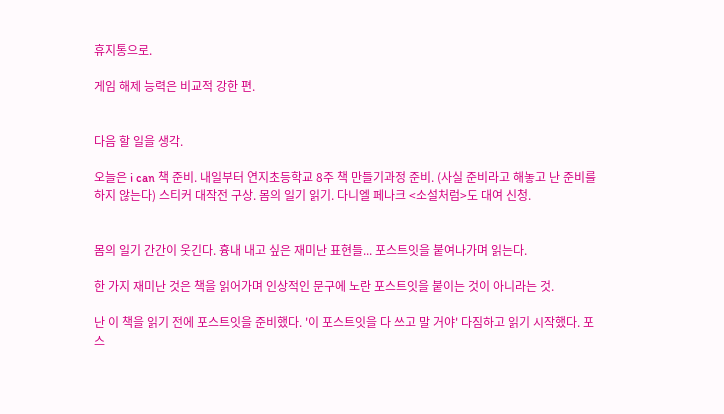휴지통으로.

게임 해제 능력은 비교적 강한 편.


다음 할 일을 생각.

오늘은 i can 책 준비. 내일부터 연지초등학교 8주 책 만들기과정 준비. (사실 준비라고 해놓고 난 준비를 하지 않는다) 스티커 대작전 구상. 몸의 일기 읽기. 다니엘 페나크 <소설처럼>도 대여 신청.


몸의 일기 간간이 웃긴다. 흉내 내고 싶은 재미난 표현들... 포스트잇을 붙여나가며 읽는다.

한 가지 재미난 것은 책을 읽어가며 인상적인 문구에 노란 포스트잇을 붙이는 것이 아니라는 것.

난 이 책을 읽기 전에 포스트잇을 준비했다. '이 포스트잇을 다 쓰고 말 거야' 다짐하고 읽기 시작했다. 포스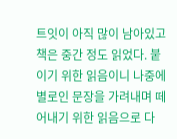트잇이 아직 많이 남아있고 책은 중간 정도 읽었다. 붙이기 위한 읽음이니 나중에 별로인 문장을 가려내며 떼어내기 위한 읽음으로 다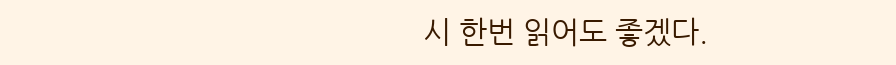시 한번 읽어도 좋겠다.